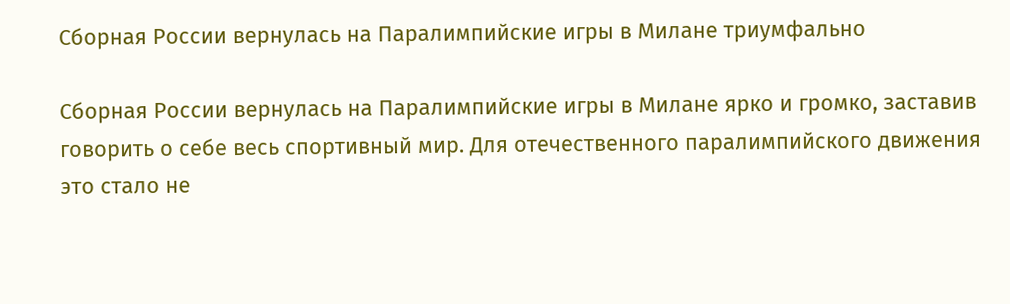Сборная России вернулась на Паралимпийские игры в Милане триумфально

Сборная России вернулась на Паралимпийские игры в Милане ярко и громко, заставив говорить о себе весь спортивный мир. Для отечественного паралимпийского движения это стало не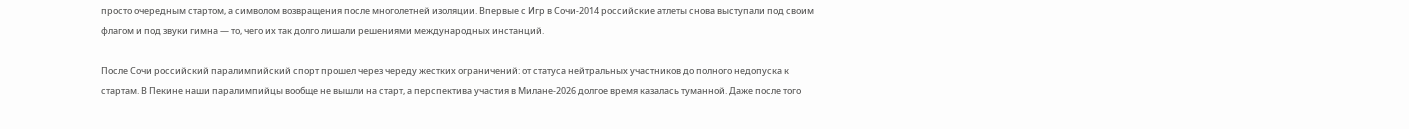просто очередным стартом, а символом возвращения после многолетней изоляции. Впервые с Игр в Сочи‑2014 российские атлеты снова выступали под своим флагом и под звуки гимна — то, чего их так долго лишали решениями международных инстанций.

После Сочи российский паралимпийский спорт прошел через череду жестких ограничений: от статуса нейтральных участников до полного недопуска к стартам. В Пекине наши паралимпийцы вообще не вышли на старт, а перспектива участия в Милане‑2026 долгое время казалась туманной. Даже после того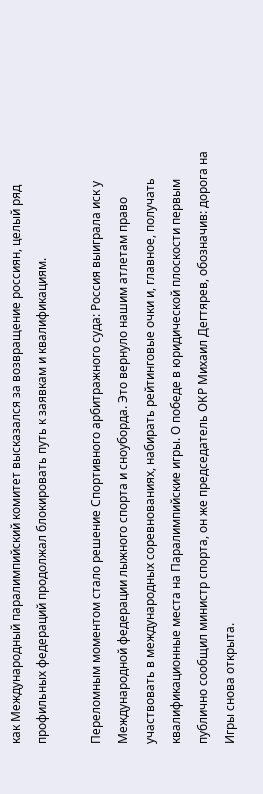как Международный паралимпийский комитет высказался за возвращение россиян, целый ряд профильных федераций продолжал блокировать путь к заявкам и квалификациям.

Переломным моментом стало решение Спортивного арбитражного суда: Россия выиграла иск у Международной федерации лыжного спорта и сноуборда. Это вернуло нашим атлетам право участвовать в международных соревнованиях, набирать рейтинговые очки и, главное, получать квалификационные места на Паралимпийские игры. О победе в юридической плоскости первым публично сообщил министр спорта, он же председатель ОКР Михаил Дегтярев, обозначив: дорога на Игры снова открыта.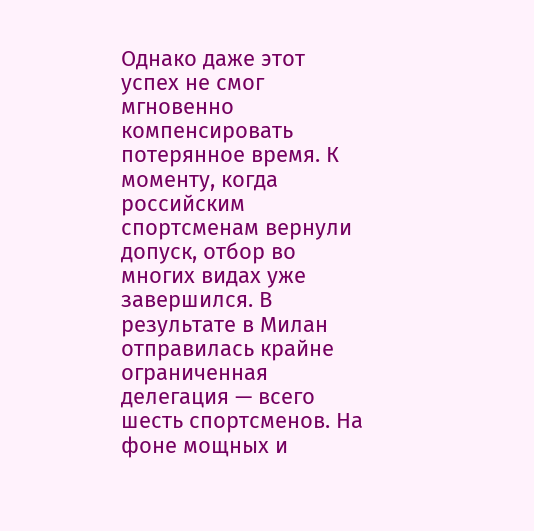Однако даже этот успех не смог мгновенно компенсировать потерянное время. К моменту, когда российским спортсменам вернули допуск, отбор во многих видах уже завершился. В результате в Милан отправилась крайне ограниченная делегация — всего шесть спортсменов. На фоне мощных и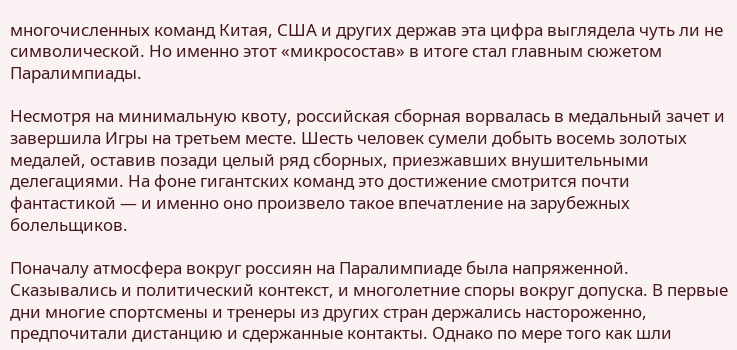многочисленных команд Китая, США и других держав эта цифра выглядела чуть ли не символической. Но именно этот «микросостав» в итоге стал главным сюжетом Паралимпиады.

Несмотря на минимальную квоту, российская сборная ворвалась в медальный зачет и завершила Игры на третьем месте. Шесть человек сумели добыть восемь золотых медалей, оставив позади целый ряд сборных, приезжавших внушительными делегациями. На фоне гигантских команд это достижение смотрится почти фантастикой — и именно оно произвело такое впечатление на зарубежных болельщиков.

Поначалу атмосфера вокруг россиян на Паралимпиаде была напряженной. Сказывались и политический контекст, и многолетние споры вокруг допуска. В первые дни многие спортсмены и тренеры из других стран держались настороженно, предпочитали дистанцию и сдержанные контакты. Однако по мере того как шли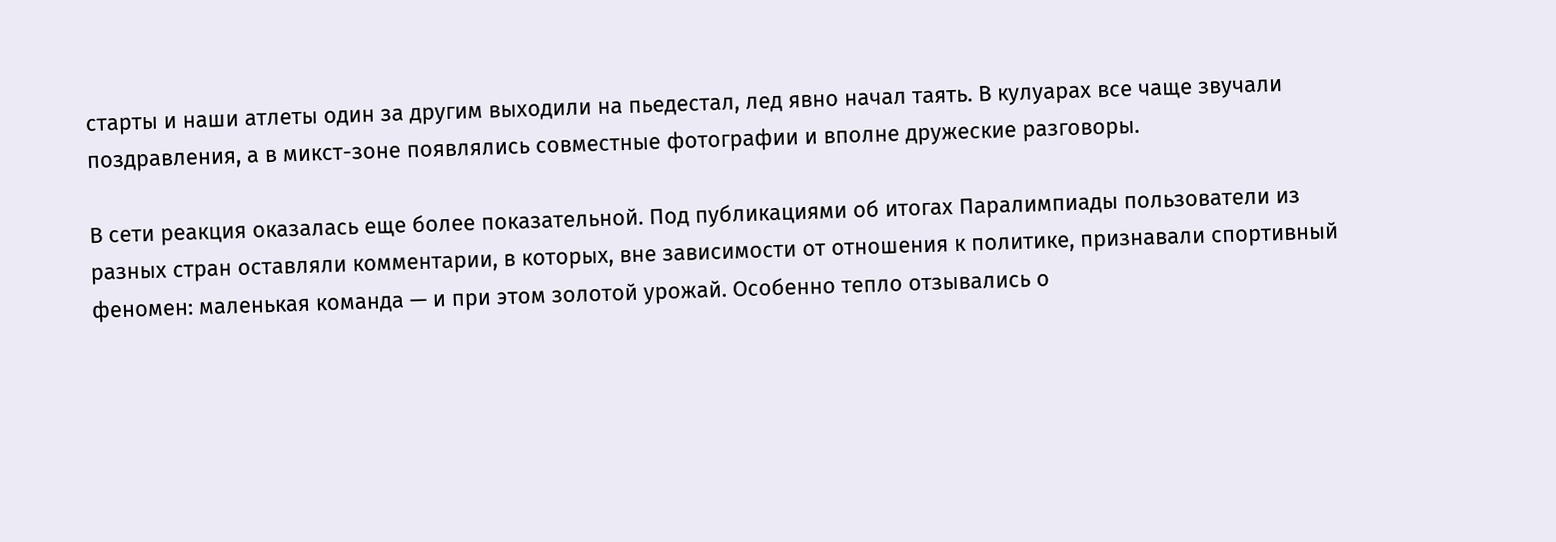старты и наши атлеты один за другим выходили на пьедестал, лед явно начал таять. В кулуарах все чаще звучали поздравления, а в микст-зоне появлялись совместные фотографии и вполне дружеские разговоры.

В сети реакция оказалась еще более показательной. Под публикациями об итогах Паралимпиады пользователи из разных стран оставляли комментарии, в которых, вне зависимости от отношения к политике, признавали спортивный феномен: маленькая команда — и при этом золотой урожай. Особенно тепло отзывались о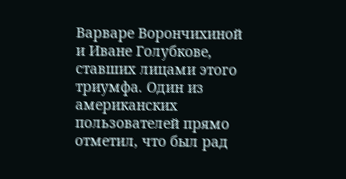Варваре Ворончихиной и Иване Голубкове, ставших лицами этого триумфа. Один из американских пользователей прямо отметил, что был рад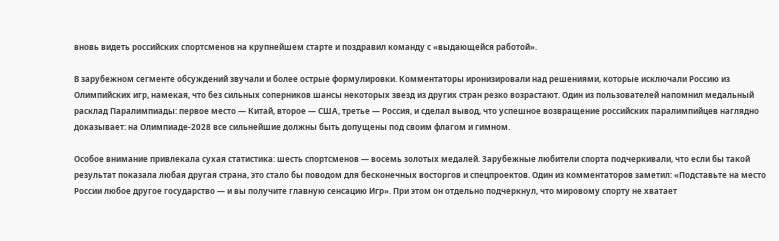вновь видеть российских спортсменов на крупнейшем старте и поздравил команду с «выдающейся работой».

В зарубежном сегменте обсуждений звучали и более острые формулировки. Комментаторы иронизировали над решениями, которые исключали Россию из Олимпийских игр, намекая, что без сильных соперников шансы некоторых звезд из других стран резко возрастают. Один из пользователей напомнил медальный расклад Паралимпиады: первое место — Китай, второе — США, третье — Россия, и сделал вывод, что успешное возвращение российских паралимпийцев наглядно доказывает: на Олимпиаде‑2028 все сильнейшие должны быть допущены под своим флагом и гимном.

Особое внимание привлекала сухая статистика: шесть спортсменов — восемь золотых медалей. Зарубежные любители спорта подчеркивали, что если бы такой результат показала любая другая страна, это стало бы поводом для бесконечных восторгов и спецпроектов. Один из комментаторов заметил: «Подставьте на место России любое другое государство — и вы получите главную сенсацию Игр». При этом он отдельно подчеркнул, что мировому спорту не хватает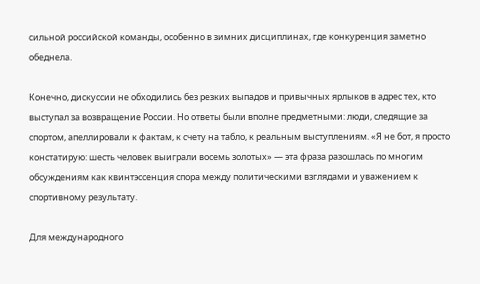сильной российской команды, особенно в зимних дисциплинах, где конкуренция заметно обеднела.

Конечно, дискуссии не обходились без резких выпадов и привычных ярлыков в адрес тех, кто выступал за возвращение России. Но ответы были вполне предметными: люди, следящие за спортом, апеллировали к фактам, к счету на табло, к реальным выступлениям. «Я не бот, я просто констатирую: шесть человек выиграли восемь золотых» — эта фраза разошлась по многим обсуждениям как квинтэссенция спора между политическими взглядами и уважением к спортивному результату.

Для международного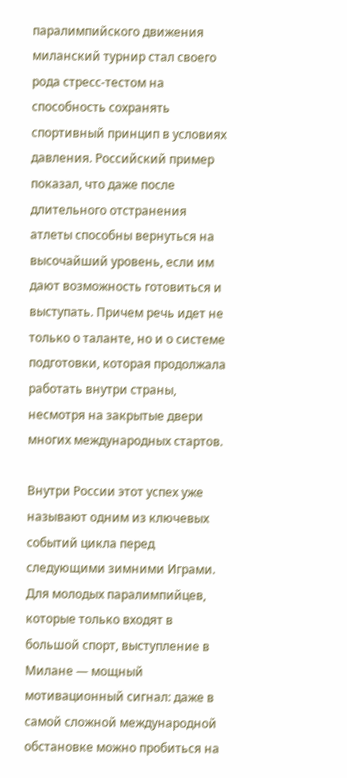паралимпийского движения миланский турнир стал своего рода стресс-тестом на способность сохранять спортивный принцип в условиях давления. Российский пример показал, что даже после длительного отстранения атлеты способны вернуться на высочайший уровень, если им дают возможность готовиться и выступать. Причем речь идет не только о таланте, но и о системе подготовки, которая продолжала работать внутри страны, несмотря на закрытые двери многих международных стартов.

Внутри России этот успех уже называют одним из ключевых событий цикла перед следующими зимними Играми. Для молодых паралимпийцев, которые только входят в большой спорт, выступление в Милане — мощный мотивационный сигнал: даже в самой сложной международной обстановке можно пробиться на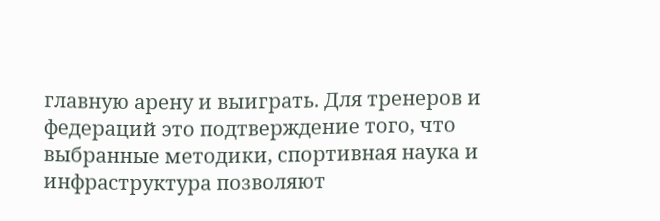главную арену и выиграть. Для тренеров и федераций это подтверждение того, что выбранные методики, спортивная наука и инфраструктура позволяют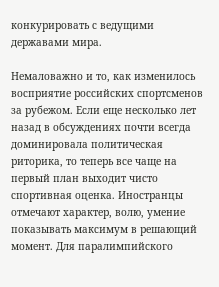конкурировать с ведущими державами мира.

Немаловажно и то, как изменилось восприятие российских спортсменов за рубежом. Если еще несколько лет назад в обсуждениях почти всегда доминировала политическая риторика, то теперь все чаще на первый план выходит чисто спортивная оценка. Иностранцы отмечают характер, волю, умение показывать максимум в решающий момент. Для паралимпийского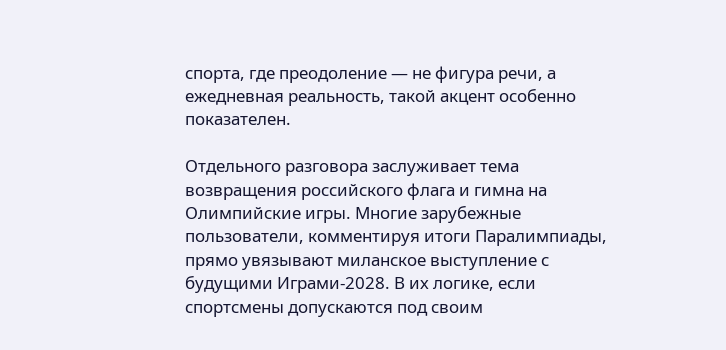спорта, где преодоление — не фигура речи, а ежедневная реальность, такой акцент особенно показателен.

Отдельного разговора заслуживает тема возвращения российского флага и гимна на Олимпийские игры. Многие зарубежные пользователи, комментируя итоги Паралимпиады, прямо увязывают миланское выступление с будущими Играми‑2028. В их логике, если спортсмены допускаются под своим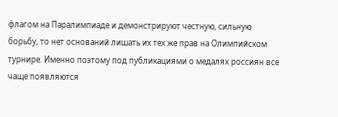флагом на Паралимпиаде и демонстрируют честную, сильную борьбу, то нет оснований лишать их тех же прав на Олимпийском турнире. Именно поэтому под публикациями о медалях россиян все чаще появляются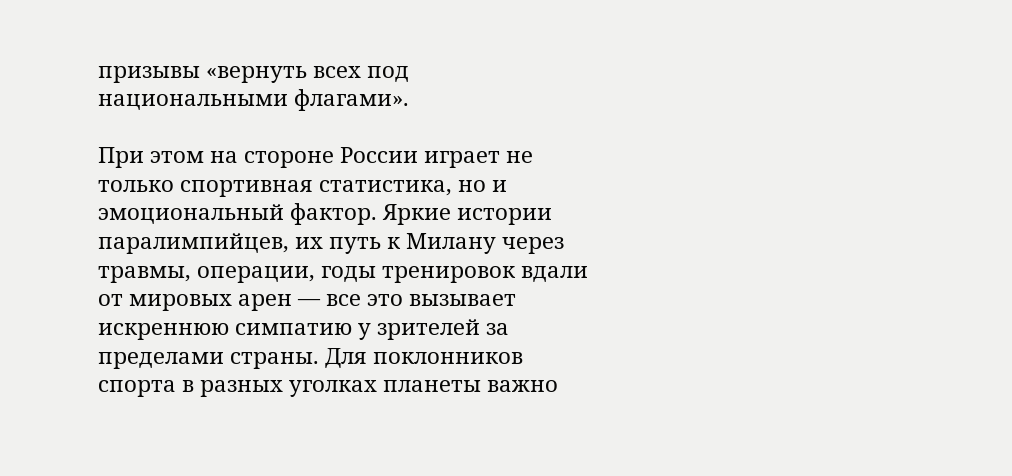призывы «вернуть всех под национальными флагами».

При этом на стороне России играет не только спортивная статистика, но и эмоциональный фактор. Яркие истории паралимпийцев, их путь к Милану через травмы, операции, годы тренировок вдали от мировых арен — все это вызывает искреннюю симпатию у зрителей за пределами страны. Для поклонников спорта в разных уголках планеты важно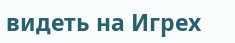видеть на Игрех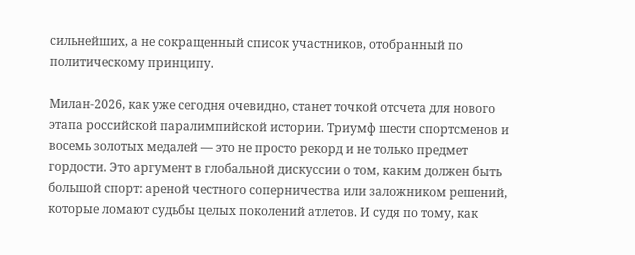сильнейших, а не сокращенный список участников, отобранный по политическому принципу.

Милан‑2026, как уже сегодня очевидно, станет точкой отсчета для нового этапа российской паралимпийской истории. Триумф шести спортсменов и восемь золотых медалей — это не просто рекорд и не только предмет гордости. Это аргумент в глобальной дискуссии о том, каким должен быть большой спорт: ареной честного соперничества или заложником решений, которые ломают судьбы целых поколений атлетов. И судя по тому, как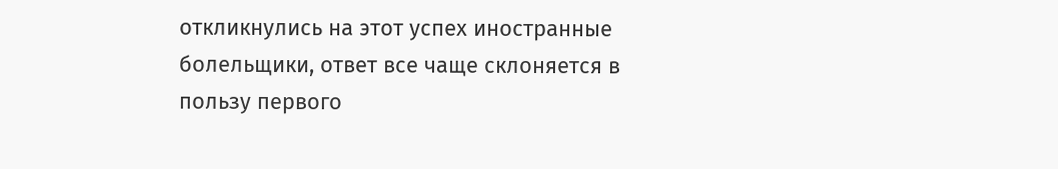откликнулись на этот успех иностранные болельщики, ответ все чаще склоняется в пользу первого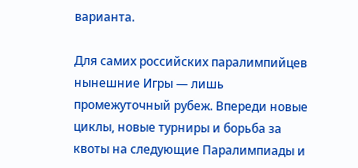варианта.

Для самих российских паралимпийцев нынешние Игры — лишь промежуточный рубеж. Впереди новые циклы, новые турниры и борьба за квоты на следующие Паралимпиады и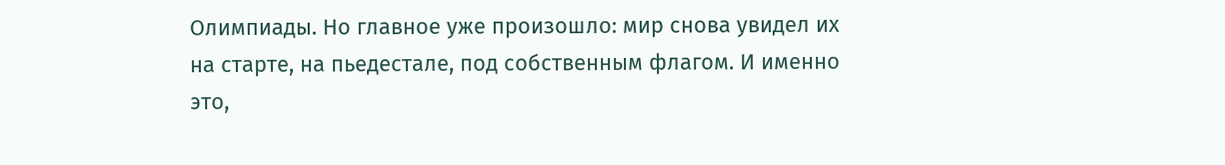Олимпиады. Но главное уже произошло: мир снова увидел их на старте, на пьедестале, под собственным флагом. И именно это,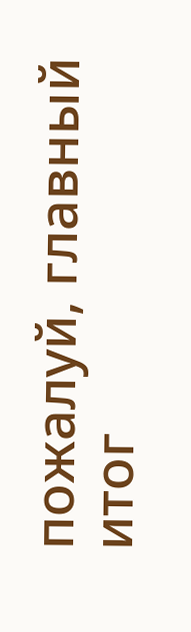пожалуй, главный итог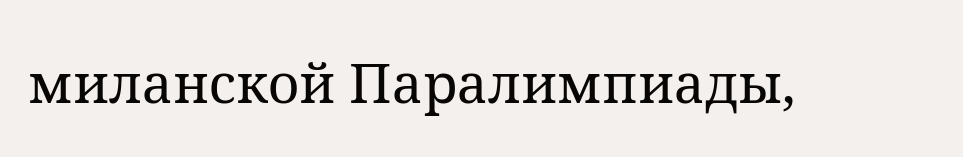миланской Паралимпиады,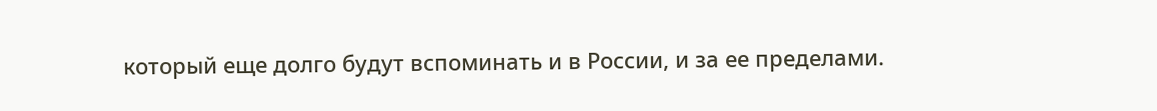который еще долго будут вспоминать и в России, и за ее пределами.